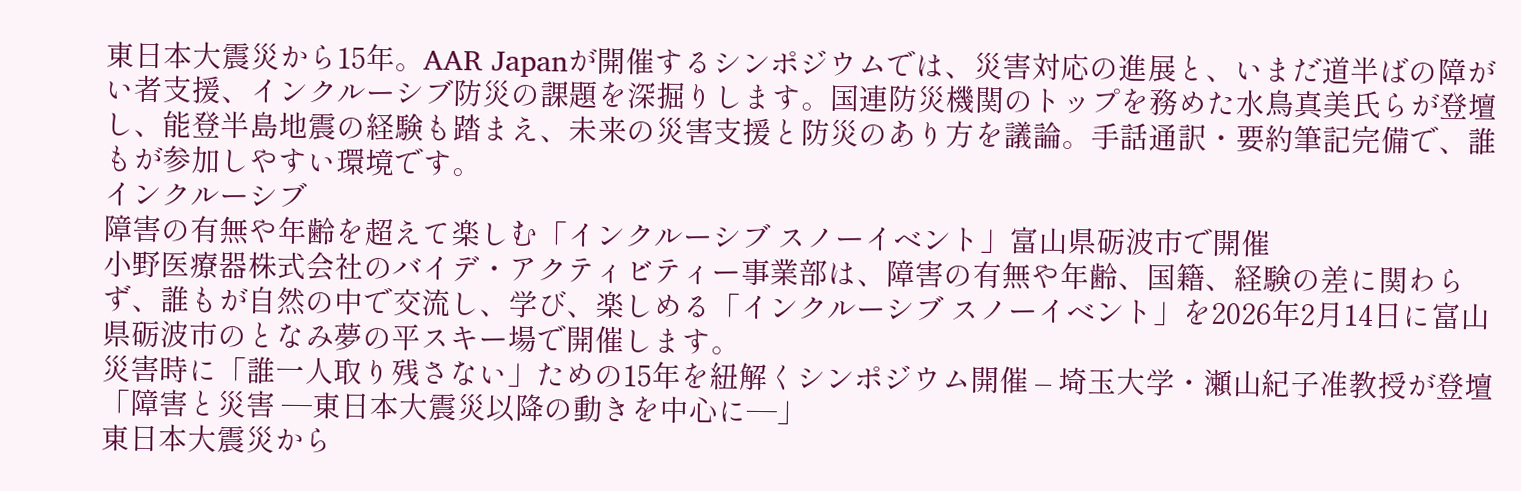東日本大震災から15年。AAR Japanが開催するシンポジウムでは、災害対応の進展と、いまだ道半ばの障がい者支援、インクルーシブ防災の課題を深掘りします。国連防災機関のトップを務めた水鳥真美氏らが登壇し、能登半島地震の経験も踏まえ、未来の災害支援と防災のあり方を議論。手話通訳・要約筆記完備で、誰もが参加しやすい環境です。
インクルーシブ
障害の有無や年齢を超えて楽しむ「インクルーシブ スノーイベント」富山県砺波市で開催
小野医療器株式会社のバイデ・アクティビティー事業部は、障害の有無や年齢、国籍、経験の差に関わらず、誰もが自然の中で交流し、学び、楽しめる「インクルーシブ スノーイベント」を2026年2月14日に富山県砺波市のとなみ夢の平スキー場で開催します。
災害時に「誰一人取り残さない」ための15年を紐解くシンポジウム開催 – 埼玉大学・瀬山紀子准教授が登壇「障害と災害 ―東日本大震災以降の動きを中心に―」
東日本大震災から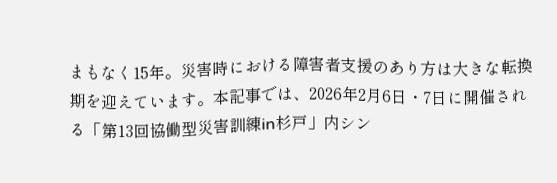まもなく15年。災害時における障害者支援のあり方は大きな転換期を迎えています。本記事では、2026年2月6日・7日に開催される「第13回協働型災害訓練in杉戸」内シン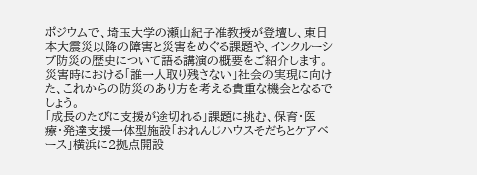ポジウムで、埼玉大学の瀬山紀子准教授が登壇し、東日本大震災以降の障害と災害をめぐる課題や、インクルーシブ防災の歴史について語る講演の概要をご紹介します。災害時における「誰一人取り残さない」社会の実現に向けた、これからの防災のあり方を考える貴重な機会となるでしょう。
「成長のたびに支援が途切れる」課題に挑む、保育・医療・発達支援一体型施設「おれんじハウスそだちとケアベース」横浜に2拠点開設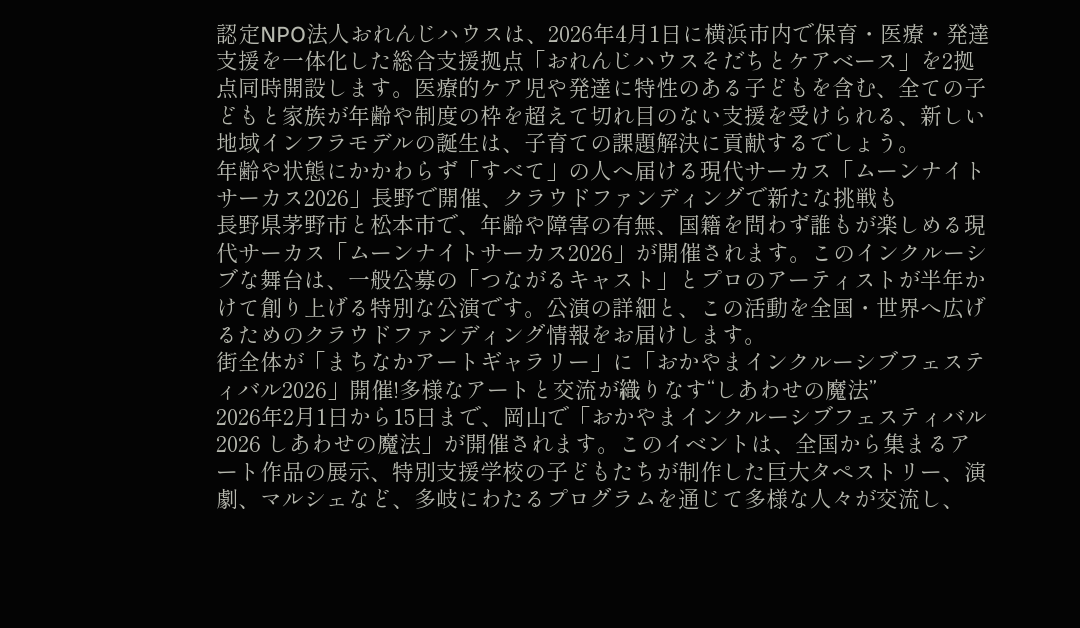認定NPO法人おれんじハウスは、2026年4月1日に横浜市内で保育・医療・発達支援を一体化した総合支援拠点「おれんじハウスそだちとケアベース」を2拠点同時開設します。医療的ケア児や発達に特性のある子どもを含む、全ての子どもと家族が年齢や制度の枠を超えて切れ目のない支援を受けられる、新しい地域インフラモデルの誕生は、子育ての課題解決に貢献するでしょう。
年齢や状態にかかわらず「すべて」の人へ届ける現代サーカス「ムーンナイトサーカス2026」長野で開催、クラウドファンディングで新たな挑戦も
長野県茅野市と松本市で、年齢や障害の有無、国籍を問わず誰もが楽しめる現代サーカス「ムーンナイトサーカス2026」が開催されます。このインクルーシブな舞台は、一般公募の「つながるキャスト」とプロのアーティストが半年かけて創り上げる特別な公演です。公演の詳細と、この活動を全国・世界へ広げるためのクラウドファンディング情報をお届けします。
街全体が「まちなかアートギャラリー」に「おかやまインクルーシブフェスティバル2026」開催!多様なアートと交流が織りなす“しあわせの魔法”
2026年2月1日から15日まで、岡山で「おかやまインクルーシブフェスティバル2026 しあわせの魔法」が開催されます。このイベントは、全国から集まるアート作品の展示、特別支援学校の子どもたちが制作した巨大タペストリー、演劇、マルシェなど、多岐にわたるプログラムを通じて多様な人々が交流し、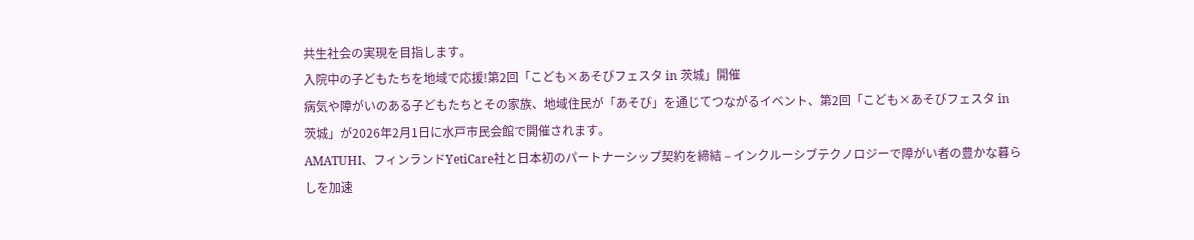共生社会の実現を目指します。
入院中の子どもたちを地域で応援!第2回「こども×あそびフェスタ in 茨城」開催
病気や障がいのある子どもたちとその家族、地域住民が「あそび」を通じてつながるイベント、第2回「こども×あそびフェスタ in 茨城」が2026年2月1日に水戸市民会館で開催されます。
AMATUHI、フィンランドYetiCare社と日本初のパートナーシップ契約を締結 – インクルーシブテクノロジーで障がい者の豊かな暮らしを加速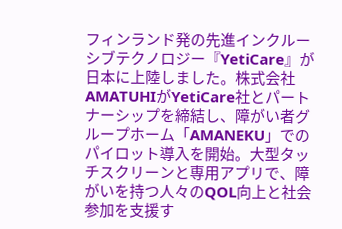フィンランド発の先進インクルーシブテクノロジー『YetiCare』が日本に上陸しました。株式会社AMATUHIがYetiCare社とパートナーシップを締結し、障がい者グループホーム「AMANEKU」でのパイロット導入を開始。大型タッチスクリーンと専用アプリで、障がいを持つ人々のQOL向上と社会参加を支援す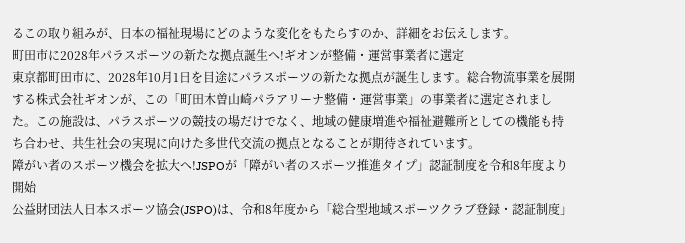るこの取り組みが、日本の福祉現場にどのような変化をもたらすのか、詳細をお伝えします。
町田市に2028年パラスポーツの新たな拠点誕生へ!ギオンが整備・運営事業者に選定
東京都町田市に、2028年10月1日を目途にパラスポーツの新たな拠点が誕生します。総合物流事業を展開する株式会社ギオンが、この「町田木曽山崎パラアリーナ整備・運営事業」の事業者に選定されました。この施設は、パラスポーツの競技の場だけでなく、地域の健康増進や福祉避難所としての機能も持ち合わせ、共生社会の実現に向けた多世代交流の拠点となることが期待されています。
障がい者のスポーツ機会を拡大へ!JSPOが「障がい者のスポーツ推進タイプ」認証制度を令和8年度より開始
公益財団法人日本スポーツ協会(JSPO)は、令和8年度から「総合型地域スポーツクラブ登録・認証制度」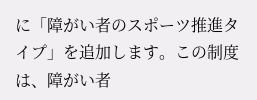に「障がい者のスポーツ推進タイプ」を追加します。この制度は、障がい者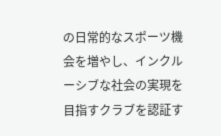の日常的なスポーツ機会を増やし、インクルーシブな社会の実現を目指すクラブを認証す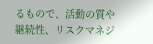るもので、活動の質や継続性、リスクマネジ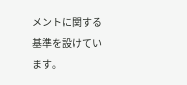メントに関する基準を設けています。